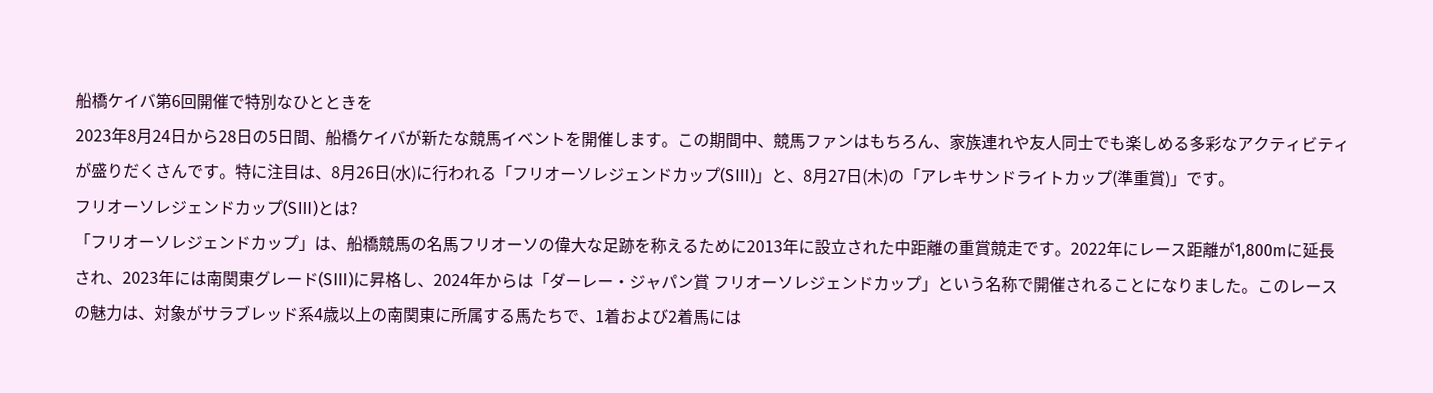船橋ケイバ第6回開催で特別なひとときを
2023年8月24日から28日の5日間、船橋ケイバが新たな競馬イベントを開催します。この期間中、競馬ファンはもちろん、家族連れや友人同士でも楽しめる多彩なアクティビティが盛りだくさんです。特に注目は、8月26日(水)に行われる「フリオーソレジェンドカップ(SⅢ)」と、8月27日(木)の「アレキサンドライトカップ(準重賞)」です。
フリオーソレジェンドカップ(SⅢ)とは?
「フリオーソレジェンドカップ」は、船橋競馬の名馬フリオーソの偉大な足跡を称えるために2013年に設立された中距離の重賞競走です。2022年にレース距離が1,800mに延長され、2023年には南関東グレード(SⅢ)に昇格し、2024年からは「ダーレー・ジャパン賞 フリオーソレジェンドカップ」という名称で開催されることになりました。このレースの魅力は、対象がサラブレッド系4歳以上の南関東に所属する馬たちで、1着および2着馬には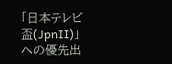「日本テレビ盃(JpnⅡ)」への優先出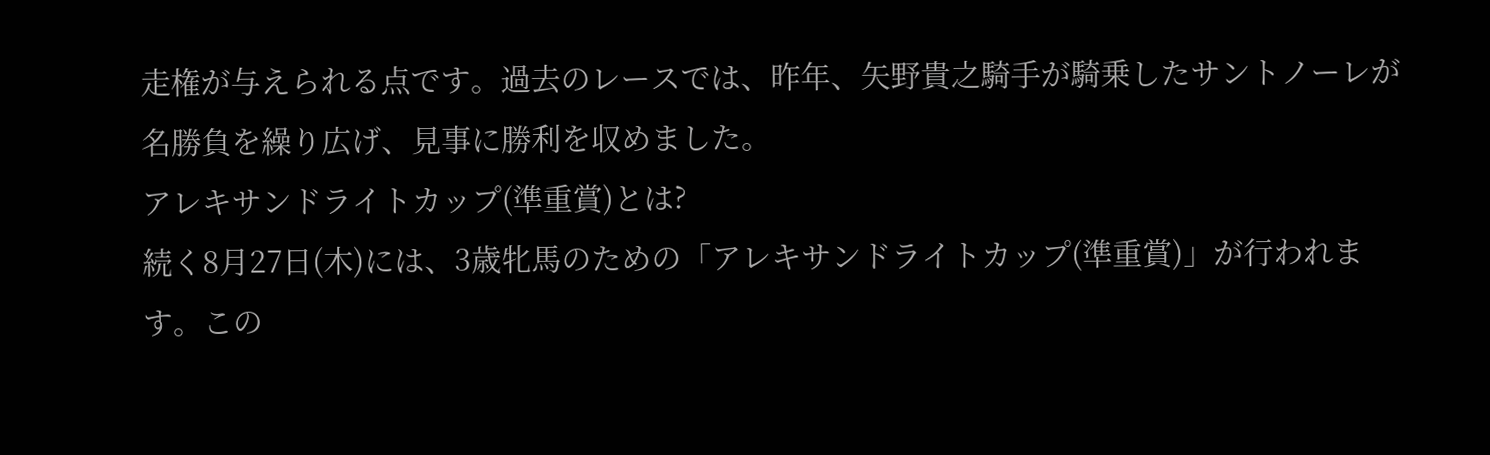走権が与えられる点です。過去のレースでは、昨年、矢野貴之騎手が騎乗したサントノーレが名勝負を繰り広げ、見事に勝利を収めました。
アレキサンドライトカップ(準重賞)とは?
続く8月27日(木)には、3歳牝馬のための「アレキサンドライトカップ(準重賞)」が行われます。この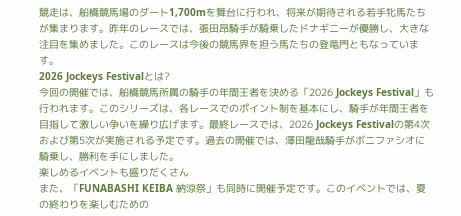競走は、船橋競馬場のダート1,700mを舞台に行われ、将来が期待される若手牝馬たちが集まります。昨年のレースでは、張田昂騎手が騎乗したドナギニーが優勝し、大きな注目を集めました。このレースは今後の競馬界を担う馬たちの登竜門ともなっています。
2026 Jockeys Festivalとは?
今回の開催では、船橋競馬所属の騎手の年間王者を決める「2026 Jockeys Festival」も行われます。このシリーズは、各レースでのポイント制を基本にし、騎手が年間王者を目指して激しい争いを繰り広げます。最終レースでは、2026 Jockeys Festivalの第4次および第5次が実施される予定です。過去の開催では、澤田龍哉騎手がボニファシオに騎乗し、勝利を手にしました。
楽しめるイベントも盛りだくさん
また、「FUNABASHI KEIBA 納涼祭」も同時に開催予定です。このイベントでは、夏の終わりを楽しむための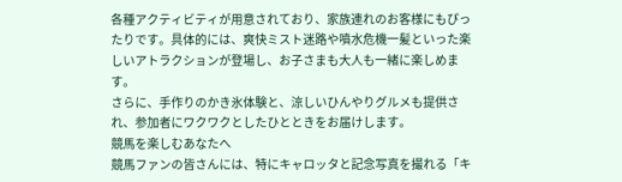各種アクティビティが用意されており、家族連れのお客様にもぴったりです。具体的には、爽快ミスト迷路や噴水危機一髪といった楽しいアトラクションが登場し、お子さまも大人も一緒に楽しめます。
さらに、手作りのかき氷体験と、涼しいひんやりグルメも提供され、参加者にワクワクとしたひとときをお届けします。
競馬を楽しむあなたへ
競馬ファンの皆さんには、特にキャロッタと記念写真を撮れる「キ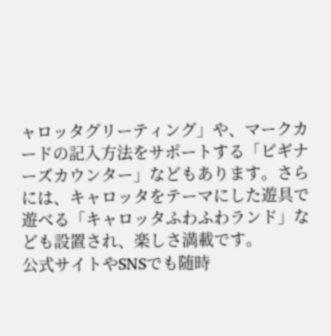ャロッタグリーティング」や、マークカードの記入方法をサポートする「ビギナーズカウンター」などもあります。さらには、キャロッタをテーマにした遊具で遊べる「キャロッタふわふわランド」なども設置され、楽しさ満載です。
公式サイトやSNSでも随時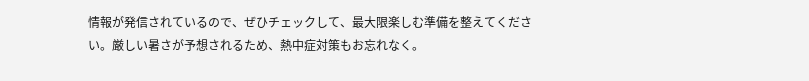情報が発信されているので、ぜひチェックして、最大限楽しむ準備を整えてください。厳しい暑さが予想されるため、熱中症対策もお忘れなく。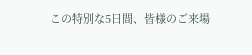この特別な5日間、皆様のご来場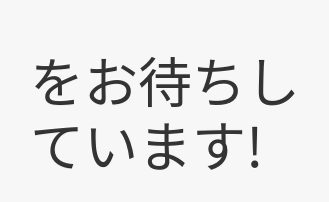をお待ちしています!